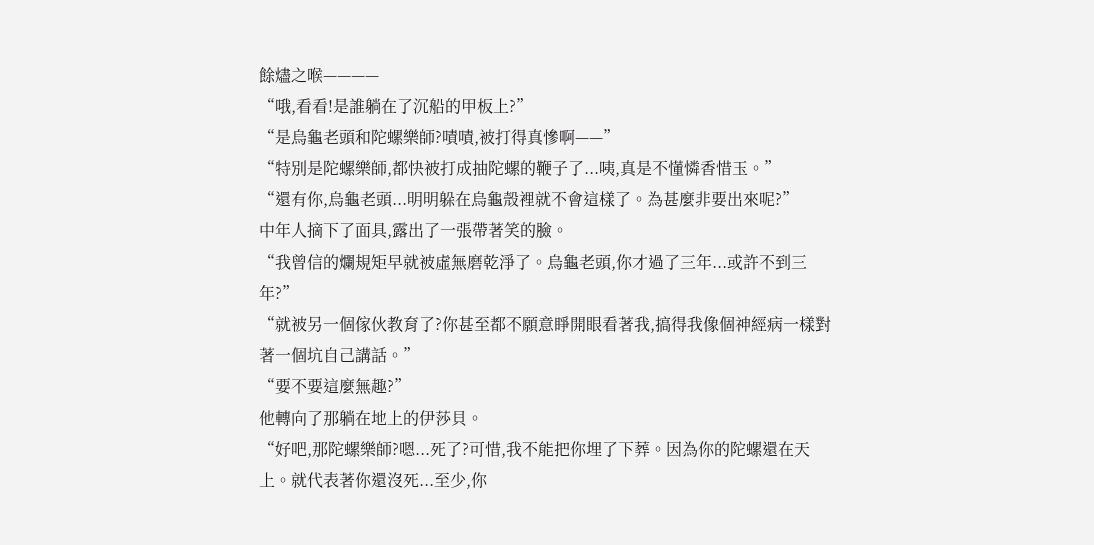餘燼之喉————
“哦,看看!是誰躺在了沉船的甲板上?”
“是烏龜老頭和陀螺樂師?嘖嘖,被打得真慘啊——”
“特別是陀螺樂師,都快被打成抽陀螺的鞭子了...咦,真是不懂憐香惜玉。”
“還有你,烏龜老頭...明明躲在烏龜殼裡就不會這樣了。為甚麼非要出來呢?”
中年人摘下了面具,露出了一張帶著笑的臉。
“我曾信的爛規矩早就被虛無磨乾淨了。烏龜老頭,你才過了三年...或許不到三年?”
“就被另一個傢伙教育了?你甚至都不願意睜開眼看著我,搞得我像個神經病一樣對著一個坑自己講話。”
“要不要這麼無趣?”
他轉向了那躺在地上的伊莎貝。
“好吧,那陀螺樂師?嗯...死了?可惜,我不能把你埋了下葬。因為你的陀螺還在天上。就代表著你還沒死...至少,你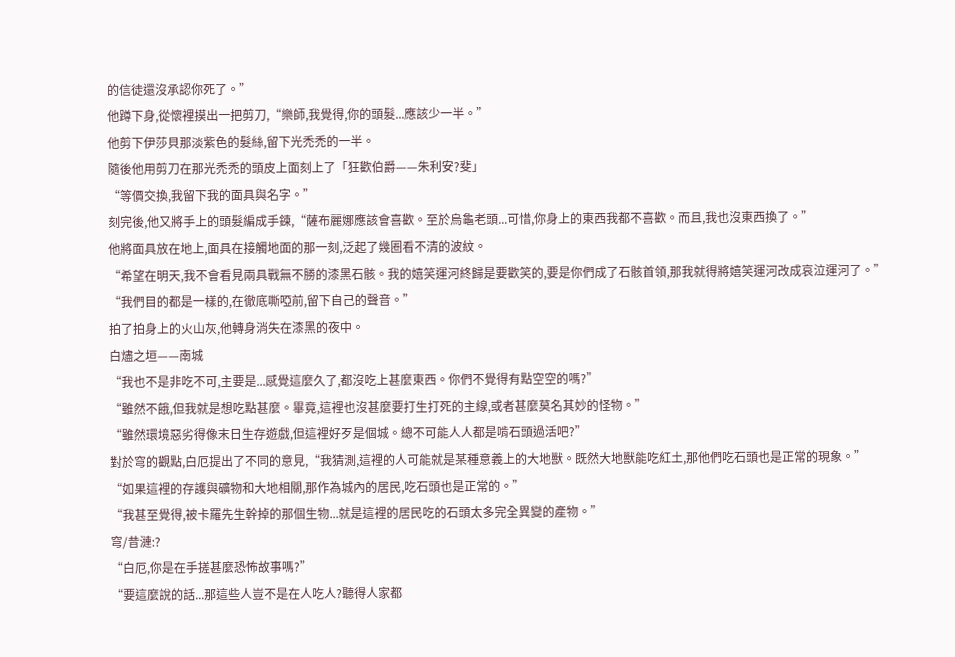的信徒還沒承認你死了。”
他蹲下身,從懷裡摸出一把剪刀,“樂師,我覺得,你的頭髮...應該少一半。”
他剪下伊莎貝那淡紫色的髮絲,留下光禿禿的一半。
隨後他用剪刀在那光禿禿的頭皮上面刻上了「狂歡伯爵——朱利安?斐」
“等價交換,我留下我的面具與名字。”
刻完後,他又將手上的頭髮編成手鍊,“薩布麗娜應該會喜歡。至於烏龜老頭...可惜,你身上的東西我都不喜歡。而且,我也沒東西換了。”
他將面具放在地上,面具在接觸地面的那一刻,泛起了幾圈看不清的波紋。
“希望在明天,我不會看見兩具戰無不勝的漆黑石骸。我的嬉笑運河終歸是要歡笑的,要是你們成了石骸首領,那我就得將嬉笑運河改成哀泣運河了。”
“我們目的都是一樣的,在徹底嘶啞前,留下自己的聲音。”
拍了拍身上的火山灰,他轉身消失在漆黑的夜中。
白燼之垣——南城
“我也不是非吃不可,主要是...感覺這麼久了,都沒吃上甚麼東西。你們不覺得有點空空的嗎?”
“雖然不餓,但我就是想吃點甚麼。畢竟,這裡也沒甚麼要打生打死的主線,或者甚麼莫名其妙的怪物。”
“雖然環境惡劣得像末日生存遊戲,但這裡好歹是個城。總不可能人人都是啃石頭過活吧?”
對於穹的觀點,白厄提出了不同的意見,“我猜測,這裡的人可能就是某種意義上的大地獸。既然大地獸能吃紅土,那他們吃石頭也是正常的現象。”
“如果這裡的存護與礦物和大地相關,那作為城內的居民,吃石頭也是正常的。”
“我甚至覺得,被卡羅先生幹掉的那個生物...就是這裡的居民吃的石頭太多完全異變的產物。”
穹/昔漣:?
“白厄,你是在手搓甚麼恐怖故事嗎?”
“要這麼說的話...那這些人豈不是在人吃人?聽得人家都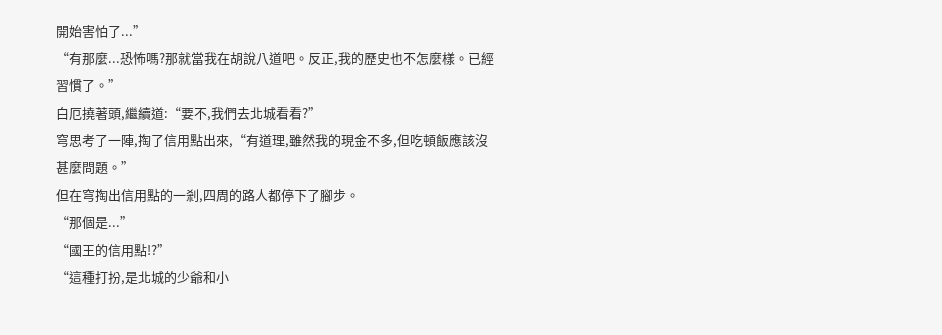開始害怕了...”
“有那麼...恐怖嗎?那就當我在胡說八道吧。反正,我的歷史也不怎麼樣。已經習慣了。”
白厄撓著頭,繼續道:“要不,我們去北城看看?”
穹思考了一陣,掏了信用點出來,“有道理,雖然我的現金不多,但吃頓飯應該沒甚麼問題。”
但在穹掏出信用點的一剎,四周的路人都停下了腳步。
“那個是...”
“國王的信用點!?”
“這種打扮,是北城的少爺和小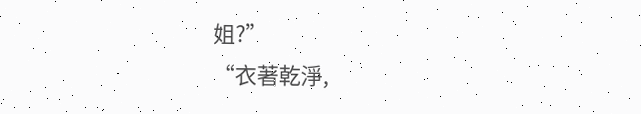姐?”
“衣著乾淨,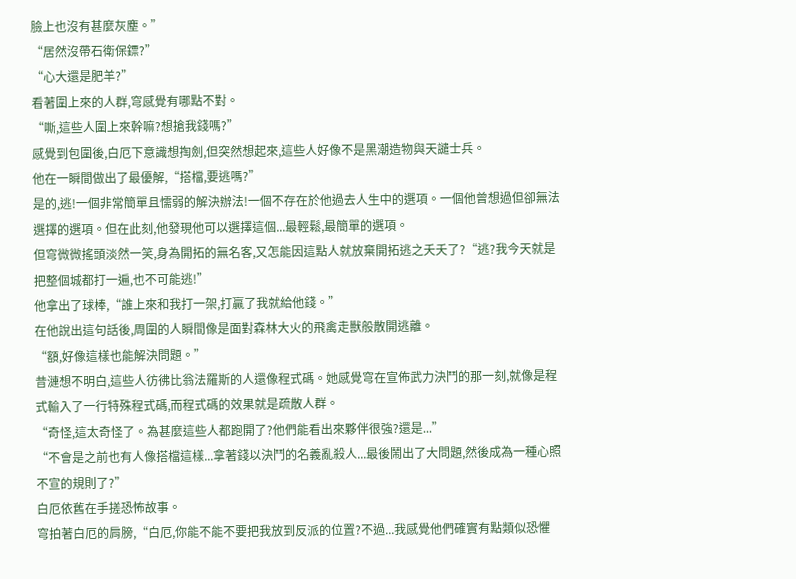臉上也沒有甚麼灰塵。”
“居然沒帶石衛保鏢?”
“心大還是肥羊?”
看著圍上來的人群,穹感覺有哪點不對。
“嘶,這些人圍上來幹嘛?想搶我錢嗎?”
感覺到包圍後,白厄下意識想掏劍,但突然想起來,這些人好像不是黑潮造物與天譴士兵。
他在一瞬間做出了最優解,“搭檔,要逃嗎?”
是的,逃!一個非常簡單且懦弱的解決辦法!一個不存在於他過去人生中的選項。一個他曾想過但卻無法選擇的選項。但在此刻,他發現他可以選擇這個...最輕鬆,最簡單的選項。
但穹微微搖頭淡然一笑,身為開拓的無名客,又怎能因這點人就放棄開拓逃之夭夭了?“逃?我今天就是把整個城都打一遍,也不可能逃!”
他拿出了球棒,“誰上來和我打一架,打贏了我就給他錢。”
在他說出這句話後,周圍的人瞬間像是面對森林大火的飛禽走獸般散開逃離。
“額,好像這樣也能解決問題。”
昔漣想不明白,這些人彷彿比翁法羅斯的人還像程式碼。她感覺穹在宣佈武力決鬥的那一刻,就像是程式輸入了一行特殊程式碼,而程式碼的效果就是疏散人群。
“奇怪,這太奇怪了。為甚麼這些人都跑開了?他們能看出來夥伴很強?還是...”
“不會是之前也有人像搭檔這樣...拿著錢以決鬥的名義亂殺人...最後鬧出了大問題,然後成為一種心照不宣的規則了?”
白厄依舊在手搓恐怖故事。
穹拍著白厄的肩膀,“白厄,你能不能不要把我放到反派的位置?不過...我感覺他們確實有點類似恐懼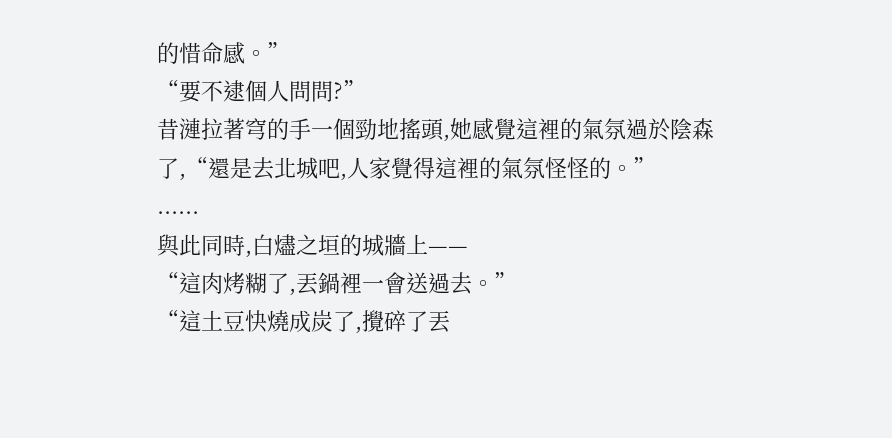的惜命感。”
“要不逮個人問問?”
昔漣拉著穹的手一個勁地搖頭,她感覺這裡的氣氛過於陰森了,“還是去北城吧,人家覺得這裡的氣氛怪怪的。”
......
與此同時,白燼之垣的城牆上——
“這肉烤糊了,丟鍋裡一會送過去。”
“這土豆快燒成炭了,攪碎了丟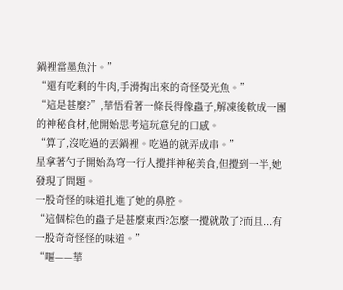鍋裡當墨魚汁。”
“還有吃剩的牛肉,手滑掏出來的奇怪熒光魚。”
“這是甚麼?”,華悟看著一條長得像蟲子,解凍後軟成一團的神秘食材,他開始思考這玩意兒的口感。
“算了,沒吃過的丟鍋裡。吃過的就弄成串。”
星拿著勺子開始為穹一行人攪拌神秘美食,但攪到一半,她發現了問題。
一股奇怪的味道扎進了她的鼻腔。
“這個棕色的蟲子是甚麼東西?怎麼一攪就散了?而且...有一股奇奇怪怪的味道。”
“嘔——華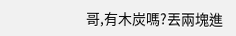哥,有木炭嗎?丟兩塊進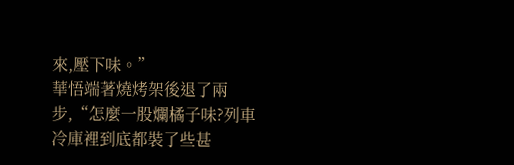來,壓下味。”
華悟端著燒烤架後退了兩步,“怎麼一股爛橘子味?列車冷庫裡到底都裝了些甚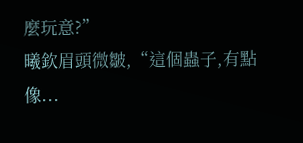麼玩意?”
曦欽眉頭微皺,“這個蟲子,有點像...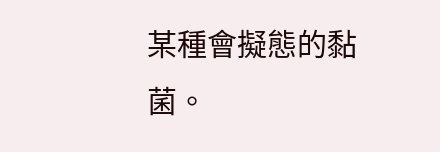某種會擬態的黏菌。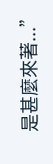是甚麼來著...”